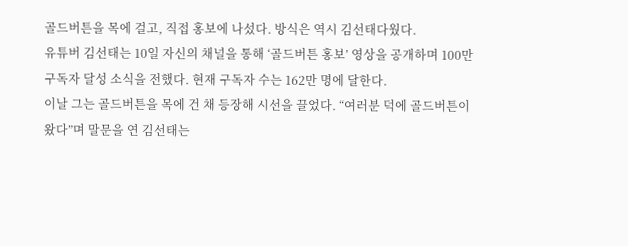골드버튼을 목에 걸고, 직접 홍보에 나섰다. 방식은 역시 김선태다웠다.
유튜버 김선태는 10일 자신의 채널을 통해 ‘골드버튼 홍보’ 영상을 공개하며 100만 구독자 달성 소식을 전했다. 현재 구독자 수는 162만 명에 달한다.
이날 그는 골드버튼을 목에 건 채 등장해 시선을 끌었다. “여러분 덕에 골드버튼이 왔다”며 말문을 연 김선태는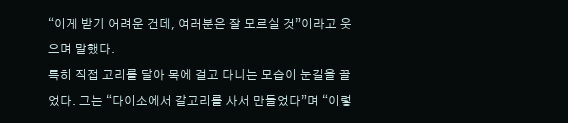“이게 받기 어려운 건데, 여러분은 잘 모르실 것”이라고 웃으며 말했다.
특히 직접 고리를 달아 목에 걸고 다니는 모습이 눈길을 끌었다. 그는 “다이소에서 갈고리를 사서 만들었다”며 “이렇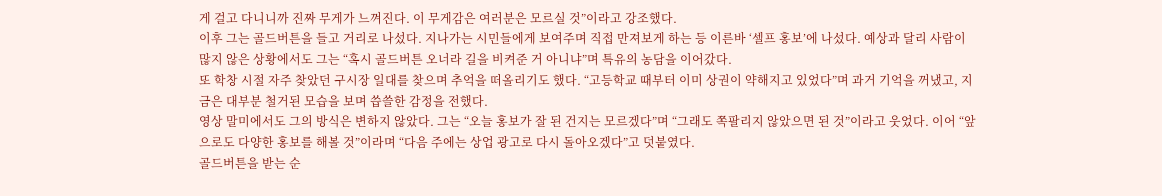게 걸고 다니니까 진짜 무게가 느껴진다. 이 무게감은 여러분은 모르실 것”이라고 강조했다.
이후 그는 골드버튼을 들고 거리로 나섰다. 지나가는 시민들에게 보여주며 직접 만져보게 하는 등 이른바 ‘셀프 홍보’에 나섰다. 예상과 달리 사람이 많지 않은 상황에서도 그는 “혹시 골드버튼 오너라 길을 비켜준 거 아니냐”며 특유의 농담을 이어갔다.
또 학창 시절 자주 찾았던 구시장 일대를 찾으며 추억을 떠올리기도 했다. “고등학교 때부터 이미 상권이 약해지고 있었다”며 과거 기억을 꺼냈고, 지금은 대부분 철거된 모습을 보며 씁쓸한 감정을 전했다.
영상 말미에서도 그의 방식은 변하지 않았다. 그는 “오늘 홍보가 잘 된 건지는 모르겠다”며 “그래도 쪽팔리지 않았으면 된 것”이라고 웃었다. 이어 “앞으로도 다양한 홍보를 해볼 것”이라며 “다음 주에는 상업 광고로 다시 돌아오겠다”고 덧붙였다.
골드버튼을 받는 순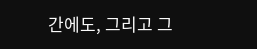간에도, 그리고 그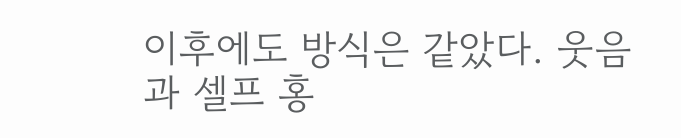이후에도 방식은 같았다. 웃음과 셀프 홍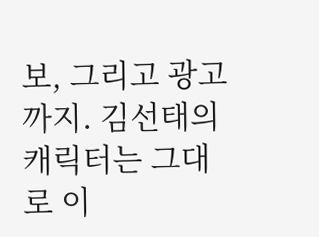보, 그리고 광고까지. 김선태의 캐릭터는 그대로 이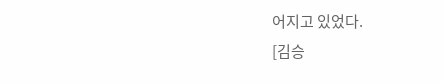어지고 있었다.
[김승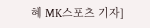혜 MK스포츠 기자]